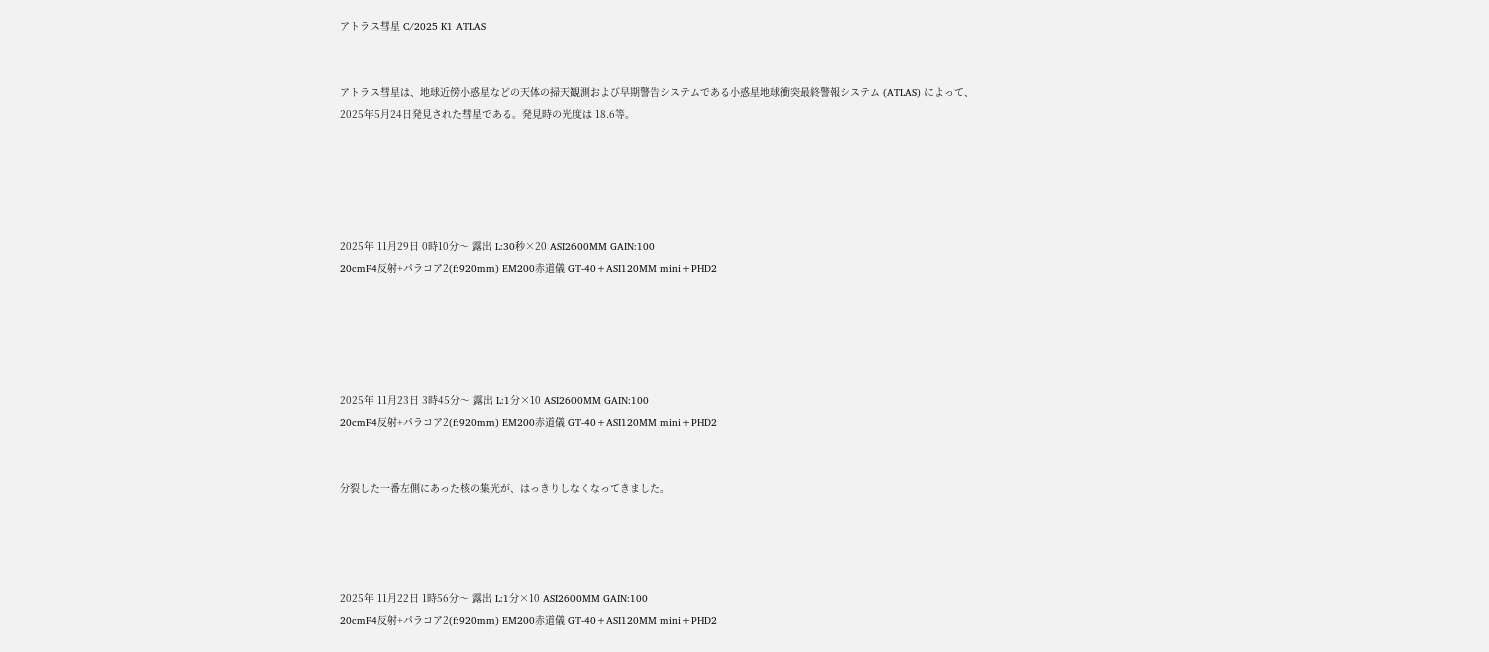アトラス彗星 C/2025 K1 ATLAS


アトラス彗星は、地球近傍小惑星などの天体の掃天観測および早期警告システムである小惑星地球衝突最終警報システム (ATLAS) によって、
2025年5月24日発見された彗星である。発見時の光度は 18.6等。





2025年 11月29日 0時10分〜 露出 L:30秒×20 ASI2600MM GAIN:100
20cmF4反射+パラコア2(f:920mm) EM200赤道儀 GT-40+ASI120MM mini+PHD2





2025年 11月23日 3時45分〜 露出 L:1分×10 ASI2600MM GAIN:100
20cmF4反射+パラコア2(f:920mm) EM200赤道儀 GT-40+ASI120MM mini+PHD2


分裂した一番左側にあった核の集光が、はっきりしなくなってきました。




2025年 11月22日 1時56分〜 露出 L:1分×10 ASI2600MM GAIN:100
20cmF4反射+パラコア2(f:920mm) EM200赤道儀 GT-40+ASI120MM mini+PHD2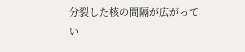分裂した核の間隔が広がってい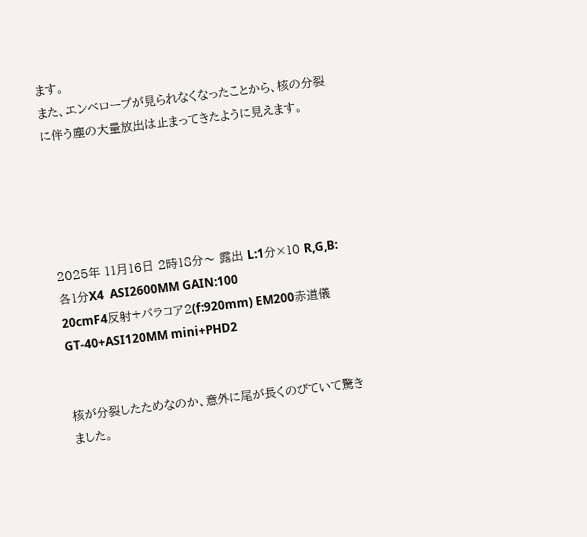ます。
また、エンベロープが見られなくなったことから、核の分裂に伴う塵の大量放出は止まってきたように見えます。





2025年 11月16日 2時18分〜 露出 L:1分×10 R,G,B:各1分X4  ASI2600MM GAIN:100
20cmF4反射+パラコア2(f:920mm) EM200赤道儀 GT-40+ASI120MM mini+PHD2


核が分裂したためなのか、意外に尾が長くのびていて驚きました。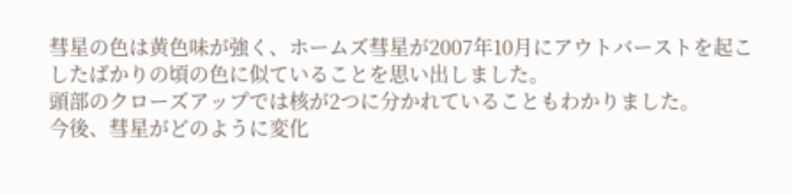彗星の色は黄色味が強く、ホームズ彗星が2007年10月にアウトバーストを起こしたばかりの頃の色に似ていることを思い出しました。
頭部のクローズアップでは核が2つに分かれていることもわかりました。
今後、彗星がどのように変化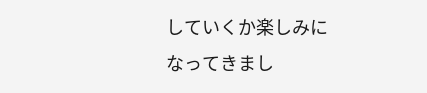していくか楽しみになってきまし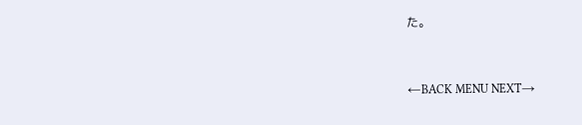た。



←BACK MENU NEXT→